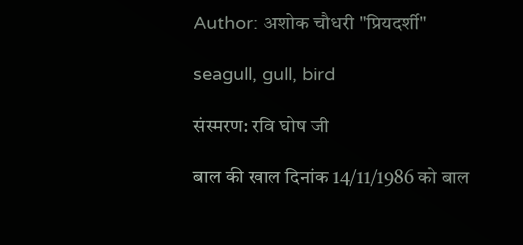Author: अशोक चौधरी "प्रियदर्शी"

seagull, gull, bird

संस्मरण: रवि घोष जी

बाल की खाल दिनांक 14/11/1986 को बाल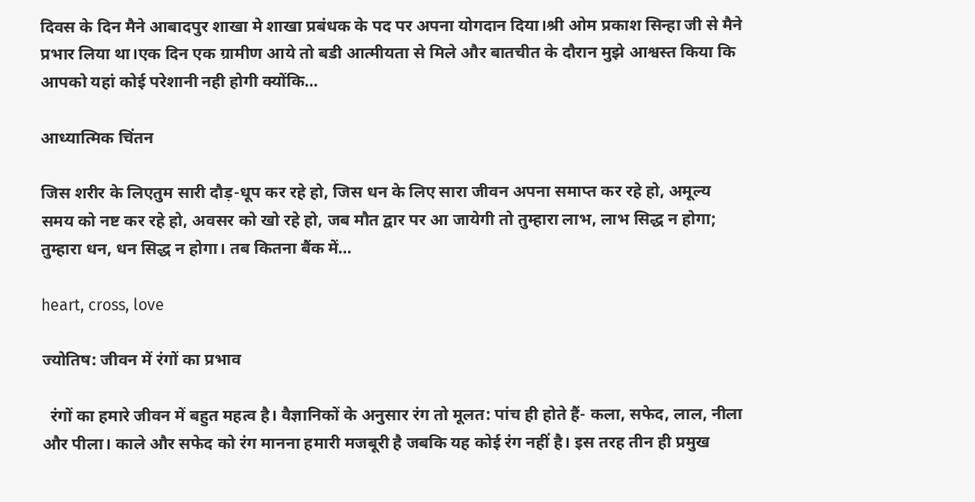दिवस के दिन मैने आबादपुर शाखा मे शाखा प्रबंधक के पद पर अपना योगदान दिया।श्री ओम प्रकाश सिन्हा जी से मैने प्रभार लिया था।एक दिन एक ग्रामीण आये तो बडी आत्मीयता से मिले और बातचीत के दौरान मुझे आश्वस्त किया कि आपको यहां कोई परेशानी नही होगी क्योंकि…

आध्यात्मिक चिंतन

जिस शरीर के लिएतुम सारी दौड़-धूप कर रहे हो, जिस धन के लिए सारा जीवन अपना समाप्त कर रहे हो, अमूल्य समय को नष्ट कर रहे हो, अवसर को खो रहे हो, जब मौत द्वार पर आ जायेगी तो तुम्हारा लाभ, लाभ सिद्ध न होगा; तुम्हारा धन, धन सिद्ध न होगा। तब कितना बैंक में…

heart, cross, love

ज्योतिष: जीवन में रंगों का प्रभाव

  रंगों का हमारे जीवन में बहुत महत्व है। वैज्ञानिकों के अनुसार रंग तो मूलत: पांच ही होते हैं- कला, सफेद, लाल, नीला और पीला। काले और सफेद को रंग मानना हमारी मजबूरी है जबकि यह कोई रंग नहीं है। इस तरह तीन ही प्रमुख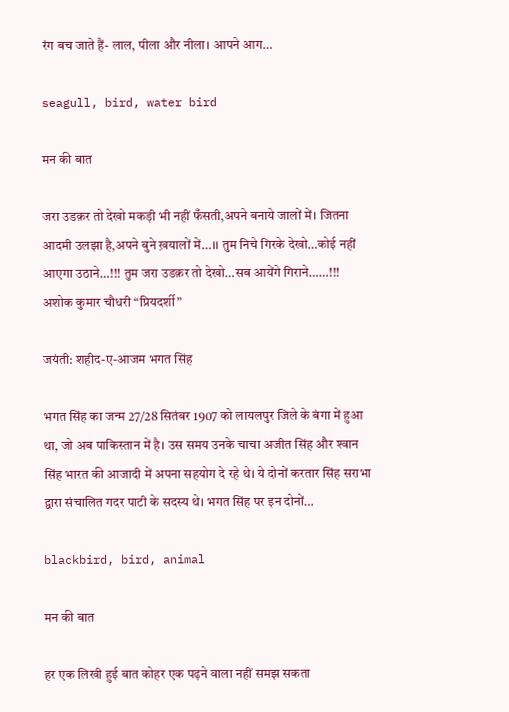रंग बच जाते हैं- लाल, पीला और नीला। आपने आग…

seagull, bird, water bird

मन की बात

जरा उडक़र तो देखो मकड़ी भी नहीं फँसती,अपने बनाये जालों में। जितना आदमी उलझा है,अपने बुने ख़यालों में…।। तुम निचे गिरके देखो…कोई नहीं आएगा उठाने…!!! तुम जरा उडक़र तो देखो…सब आयेंगे गिराने……!!!   अशोक कुमार चौधरी “प्रियदर्शी”

जयंती: शहीद-ए-आजम भगत सिंह

भगत सिंह का जन्म 27/28 सितंबर 1907 को लायलपुर जिले के बंगा में हुआ था, जो अब पाकिस्तान में है। उस समय उनके चाचा अजीत सिंह और श्‍वान सिंह भारत की आजादी में अपना सहयोग दे रहे थे। ये दोनों करतार सिंह सराभा द्वारा संचालित गदर पाटी के सदस्‍य थे। भगत सिंह पर इन दोनों…

blackbird, bird, animal

मन की बात

हर एक लिखी हुई बात कोहर एक पढ़ने वाला नहीं समझ सकता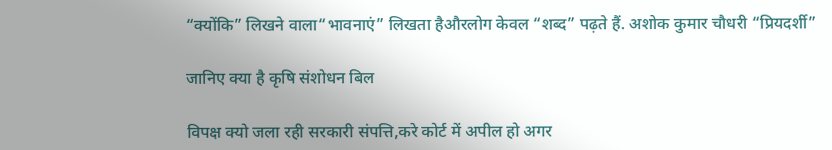“क्योंकि” लिखने वाला“भावनाएं” लिखता हैऔरलोग केवल “शब्द” पढ़ते हैं. अशोक कुमार चौधरी “प्रियदर्शी”

जानिए क्या है कृषि संशोधन बिल

विपक्ष क्यो जला रही सरकारी संपत्ति,करे कोर्ट में अपील हो अगर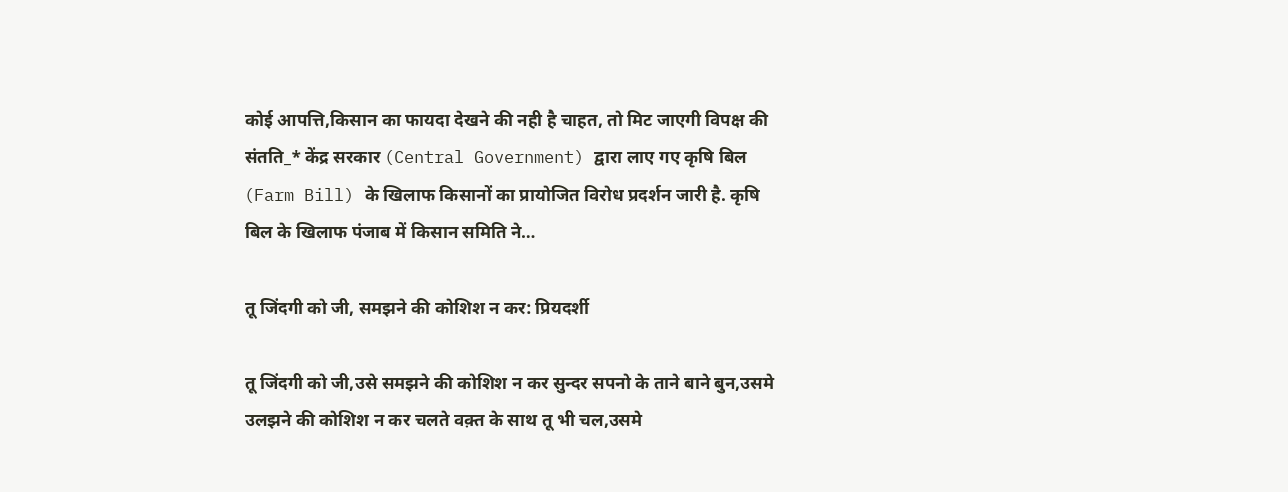कोई आपत्ति,किसान का फायदा देखने की नही है चाहत, तो मिट जाएगी विपक्ष की संतति_* केंद्र सरकार (Central Government) द्वारा लाए गए कृषि बिल (Farm Bill) के खिलाफ किसानों का प्रायोजित विरोध प्रदर्शन जारी है. कृषि बिल के खिलाफ पंजाब में किसान समिति ने…

तू जिंदगी को जी, समझने की कोशिश न कर: प्रियदर्शी

तू जिंदगी को जी,उसे समझने की कोशिश न कर सुन्दर सपनो के ताने बाने बुन,उसमे उलझने की कोशिश न कर चलते वक़्त के साथ तू भी चल,उसमे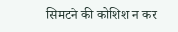सिमटने की कोशिश न कर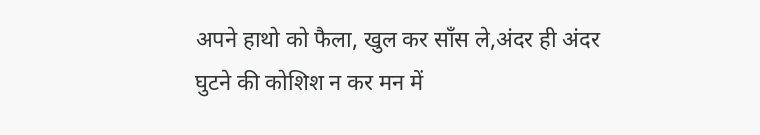अपने हाथो को फैला, खुल कर साँस ले,अंदर ही अंदर घुटने की कोशिश न कर मन में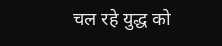चल रहे युद्ध को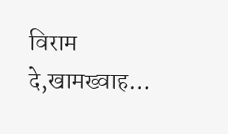विराम दे,खामख्वाह…